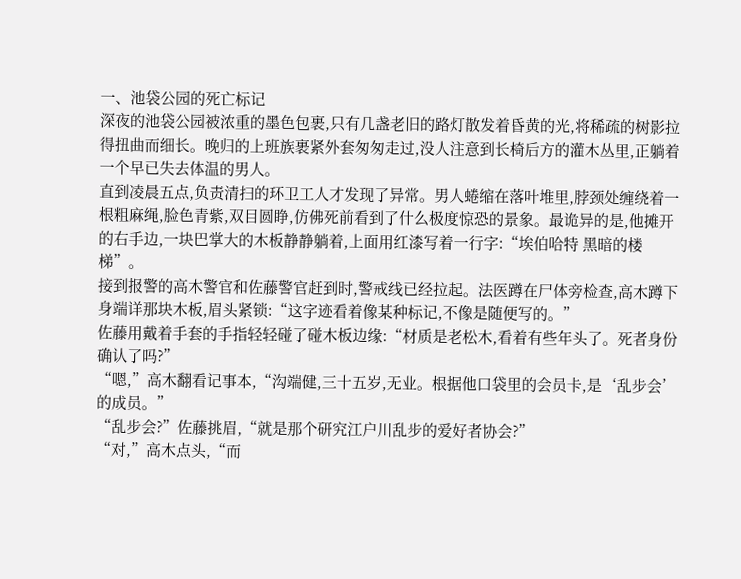一、池袋公园的死亡标记
深夜的池袋公园被浓重的墨色包裹,只有几盏老旧的路灯散发着昏黄的光,将稀疏的树影拉得扭曲而细长。晚归的上班族裹紧外套匆匆走过,没人注意到长椅后方的灌木丛里,正躺着一个早已失去体温的男人。
直到凌晨五点,负责清扫的环卫工人才发现了异常。男人蜷缩在落叶堆里,脖颈处缠绕着一根粗麻绳,脸色青紫,双目圆睁,仿佛死前看到了什么极度惊恐的景象。最诡异的是,他摊开的右手边,一块巴掌大的木板静静躺着,上面用红漆写着一行字:“埃伯哈特 黑暗的楼梯”。
接到报警的高木警官和佐藤警官赶到时,警戒线已经拉起。法医蹲在尸体旁检查,高木蹲下身端详那块木板,眉头紧锁:“这字迹看着像某种标记,不像是随便写的。”
佐藤用戴着手套的手指轻轻碰了碰木板边缘:“材质是老松木,看着有些年头了。死者身份确认了吗?”
“嗯,”高木翻看记事本,“沟端健,三十五岁,无业。根据他口袋里的会员卡,是‘乱步会’的成员。”
“乱步会?”佐藤挑眉,“就是那个研究江户川乱步的爱好者协会?”
“对,”高木点头,“而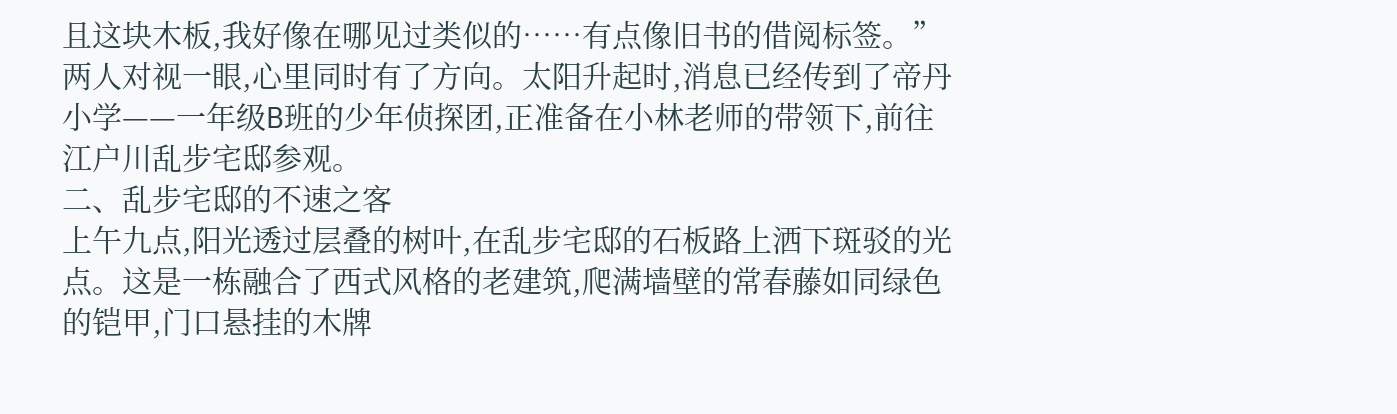且这块木板,我好像在哪见过类似的……有点像旧书的借阅标签。”
两人对视一眼,心里同时有了方向。太阳升起时,消息已经传到了帝丹小学——一年级B班的少年侦探团,正准备在小林老师的带领下,前往江户川乱步宅邸参观。
二、乱步宅邸的不速之客
上午九点,阳光透过层叠的树叶,在乱步宅邸的石板路上洒下斑驳的光点。这是一栋融合了西式风格的老建筑,爬满墙壁的常春藤如同绿色的铠甲,门口悬挂的木牌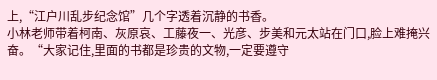上,“江户川乱步纪念馆”几个字透着沉静的书香。
小林老师带着柯南、灰原哀、工藤夜一、光彦、步美和元太站在门口,脸上难掩兴奋。“大家记住,里面的书都是珍贵的文物,一定要遵守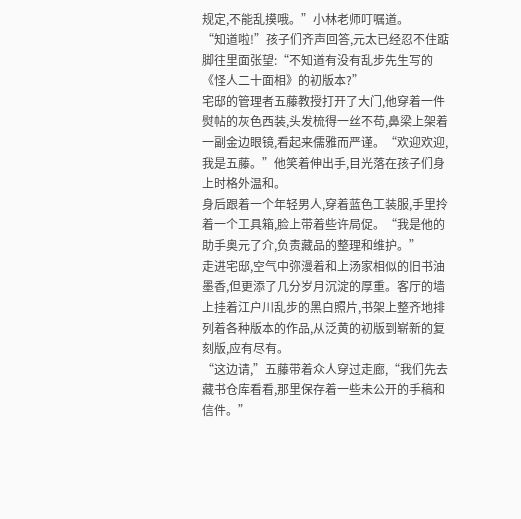规定,不能乱摸哦。”小林老师叮嘱道。
“知道啦!”孩子们齐声回答,元太已经忍不住踮脚往里面张望:“不知道有没有乱步先生写的《怪人二十面相》的初版本?”
宅邸的管理者五藤教授打开了大门,他穿着一件熨帖的灰色西装,头发梳得一丝不苟,鼻梁上架着一副金边眼镜,看起来儒雅而严谨。“欢迎欢迎,我是五藤。”他笑着伸出手,目光落在孩子们身上时格外温和。
身后跟着一个年轻男人,穿着蓝色工装服,手里拎着一个工具箱,脸上带着些许局促。“我是他的助手奥元了介,负责藏品的整理和维护。”
走进宅邸,空气中弥漫着和上汤家相似的旧书油墨香,但更添了几分岁月沉淀的厚重。客厅的墙上挂着江户川乱步的黑白照片,书架上整齐地排列着各种版本的作品,从泛黄的初版到崭新的复刻版,应有尽有。
“这边请,”五藤带着众人穿过走廊,“我们先去藏书仓库看看,那里保存着一些未公开的手稿和信件。”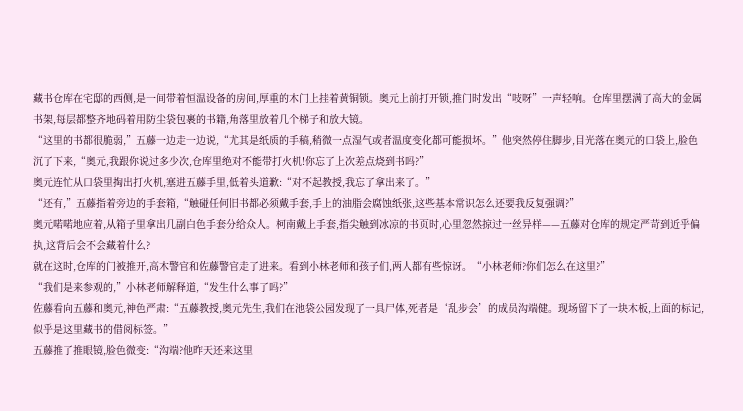藏书仓库在宅邸的西侧,是一间带着恒温设备的房间,厚重的木门上挂着黄铜锁。奥元上前打开锁,推门时发出“吱呀”一声轻响。仓库里摆满了高大的金属书架,每层都整齐地码着用防尘袋包裹的书籍,角落里放着几个梯子和放大镜。
“这里的书都很脆弱,”五藤一边走一边说,“尤其是纸质的手稿,稍微一点湿气或者温度变化都可能损坏。”他突然停住脚步,目光落在奥元的口袋上,脸色沉了下来,“奥元,我跟你说过多少次,仓库里绝对不能带打火机!你忘了上次差点烧到书吗?”
奥元连忙从口袋里掏出打火机,塞进五藤手里,低着头道歉:“对不起教授,我忘了拿出来了。”
“还有,”五藤指着旁边的手套箱,“触碰任何旧书都必须戴手套,手上的油脂会腐蚀纸张,这些基本常识怎么还要我反复强调?”
奥元喏喏地应着,从箱子里拿出几副白色手套分给众人。柯南戴上手套,指尖触到冰凉的书页时,心里忽然掠过一丝异样——五藤对仓库的规定严苛到近乎偏执,这背后会不会藏着什么?
就在这时,仓库的门被推开,高木警官和佐藤警官走了进来。看到小林老师和孩子们,两人都有些惊讶。“小林老师?你们怎么在这里?”
“我们是来参观的,”小林老师解释道,“发生什么事了吗?”
佐藤看向五藤和奥元,神色严肃:“五藤教授,奥元先生,我们在池袋公园发现了一具尸体,死者是‘乱步会’的成员沟端健。现场留下了一块木板,上面的标记,似乎是这里藏书的借阅标签。”
五藤推了推眼镜,脸色微变:“沟端?他昨天还来这里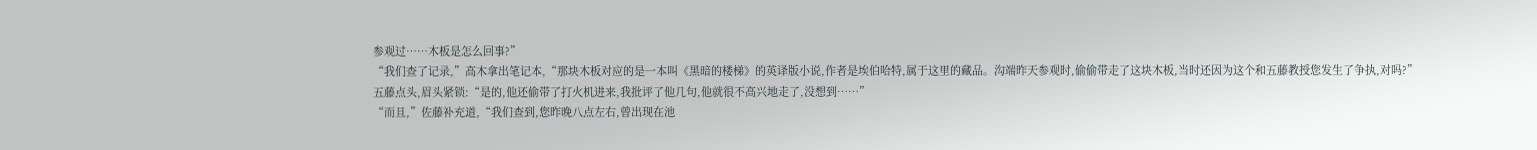参观过……木板是怎么回事?”
“我们查了记录,”高木拿出笔记本,“那块木板对应的是一本叫《黑暗的楼梯》的英译版小说,作者是埃伯哈特,属于这里的藏品。沟端昨天参观时,偷偷带走了这块木板,当时还因为这个和五藤教授您发生了争执,对吗?”
五藤点头,眉头紧锁:“是的,他还偷带了打火机进来,我批评了他几句,他就很不高兴地走了,没想到……”
“而且,”佐藤补充道,“我们查到,您昨晚八点左右,曾出现在池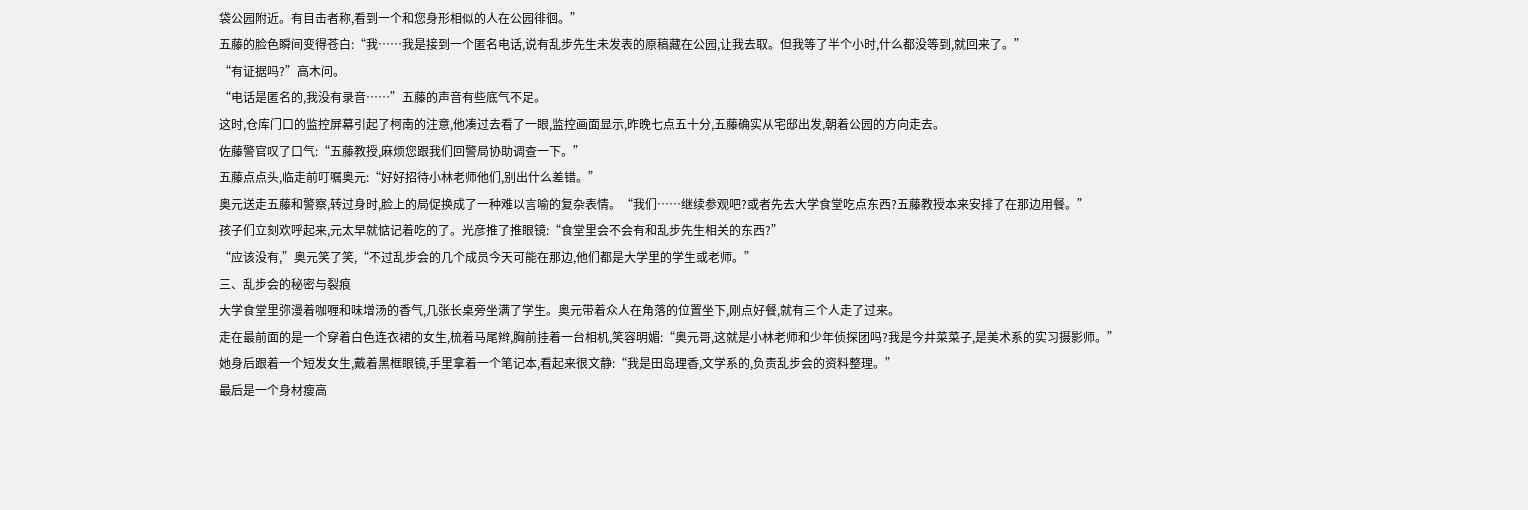袋公园附近。有目击者称,看到一个和您身形相似的人在公园徘徊。”
五藤的脸色瞬间变得苍白:“我……我是接到一个匿名电话,说有乱步先生未发表的原稿藏在公园,让我去取。但我等了半个小时,什么都没等到,就回来了。”
“有证据吗?”高木问。
“电话是匿名的,我没有录音……”五藤的声音有些底气不足。
这时,仓库门口的监控屏幕引起了柯南的注意,他凑过去看了一眼,监控画面显示,昨晚七点五十分,五藤确实从宅邸出发,朝着公园的方向走去。
佐藤警官叹了口气:“五藤教授,麻烦您跟我们回警局协助调查一下。”
五藤点点头,临走前叮嘱奥元:“好好招待小林老师他们,别出什么差错。”
奥元送走五藤和警察,转过身时,脸上的局促换成了一种难以言喻的复杂表情。“我们……继续参观吧?或者先去大学食堂吃点东西?五藤教授本来安排了在那边用餐。”
孩子们立刻欢呼起来,元太早就惦记着吃的了。光彦推了推眼镜:“食堂里会不会有和乱步先生相关的东西?”
“应该没有,”奥元笑了笑,“不过乱步会的几个成员今天可能在那边,他们都是大学里的学生或老师。”
三、乱步会的秘密与裂痕
大学食堂里弥漫着咖喱和味增汤的香气,几张长桌旁坐满了学生。奥元带着众人在角落的位置坐下,刚点好餐,就有三个人走了过来。
走在最前面的是一个穿着白色连衣裙的女生,梳着马尾辫,胸前挂着一台相机,笑容明媚:“奥元哥,这就是小林老师和少年侦探团吗?我是今井菜菜子,是美术系的实习摄影师。”
她身后跟着一个短发女生,戴着黑框眼镜,手里拿着一个笔记本,看起来很文静:“我是田岛理香,文学系的,负责乱步会的资料整理。”
最后是一个身材瘦高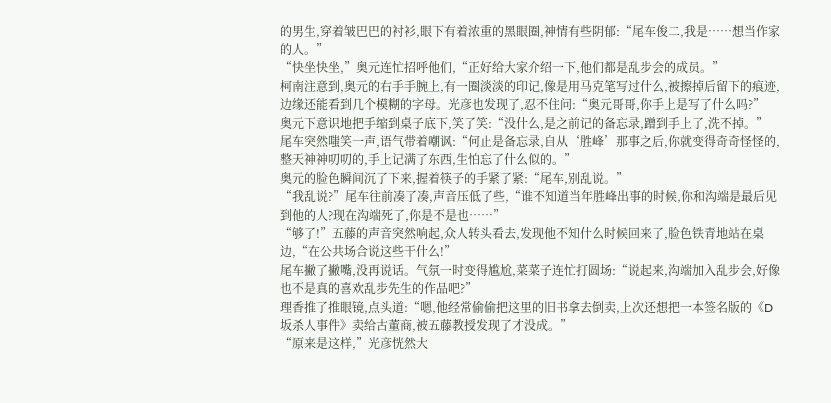的男生,穿着皱巴巴的衬衫,眼下有着浓重的黑眼圈,神情有些阴郁:“尾车俊二,我是……想当作家的人。”
“快坐快坐,”奥元连忙招呼他们,“正好给大家介绍一下,他们都是乱步会的成员。”
柯南注意到,奥元的右手手腕上,有一圈淡淡的印记,像是用马克笔写过什么,被擦掉后留下的痕迹,边缘还能看到几个模糊的字母。光彦也发现了,忍不住问:“奥元哥哥,你手上是写了什么吗?”
奥元下意识地把手缩到桌子底下,笑了笑:“没什么,是之前记的备忘录,蹭到手上了,洗不掉。”
尾车突然嗤笑一声,语气带着嘲讽:“何止是备忘录,自从‘胜峰’那事之后,你就变得奇奇怪怪的,整天神神叨叨的,手上记满了东西,生怕忘了什么似的。”
奥元的脸色瞬间沉了下来,握着筷子的手紧了紧:“尾车,别乱说。”
“我乱说?”尾车往前凑了凑,声音压低了些,“谁不知道当年胜峰出事的时候,你和沟端是最后见到他的人?现在沟端死了,你是不是也……”
“够了!”五藤的声音突然响起,众人转头看去,发现他不知什么时候回来了,脸色铁青地站在桌边,“在公共场合说这些干什么!”
尾车撇了撇嘴,没再说话。气氛一时变得尴尬,菜菜子连忙打圆场:“说起来,沟端加入乱步会,好像也不是真的喜欢乱步先生的作品吧?”
理香推了推眼镜,点头道:“嗯,他经常偷偷把这里的旧书拿去倒卖,上次还想把一本签名版的《D坂杀人事件》卖给古董商,被五藤教授发现了才没成。”
“原来是这样,”光彦恍然大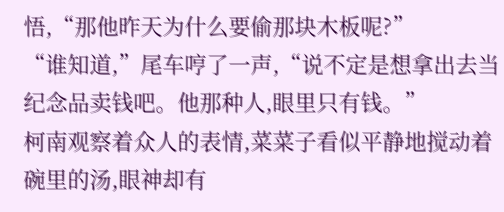悟,“那他昨天为什么要偷那块木板呢?”
“谁知道,”尾车哼了一声,“说不定是想拿出去当纪念品卖钱吧。他那种人,眼里只有钱。”
柯南观察着众人的表情,菜菜子看似平静地搅动着碗里的汤,眼神却有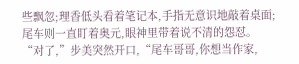些飘忽;理香低头看着笔记本,手指无意识地敲着桌面;尾车则一直盯着奥元,眼神里带着说不清的怨怼。
“对了,”步美突然开口,“尾车哥哥,你想当作家,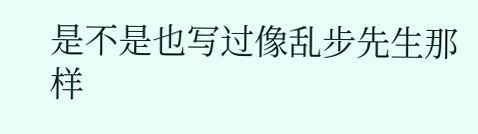是不是也写过像乱步先生那样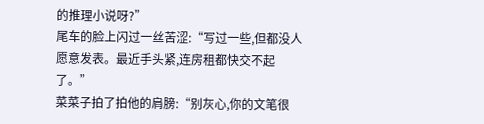的推理小说呀?”
尾车的脸上闪过一丝苦涩:“写过一些,但都没人愿意发表。最近手头紧,连房租都快交不起了。”
菜菜子拍了拍他的肩膀:“别灰心,你的文笔很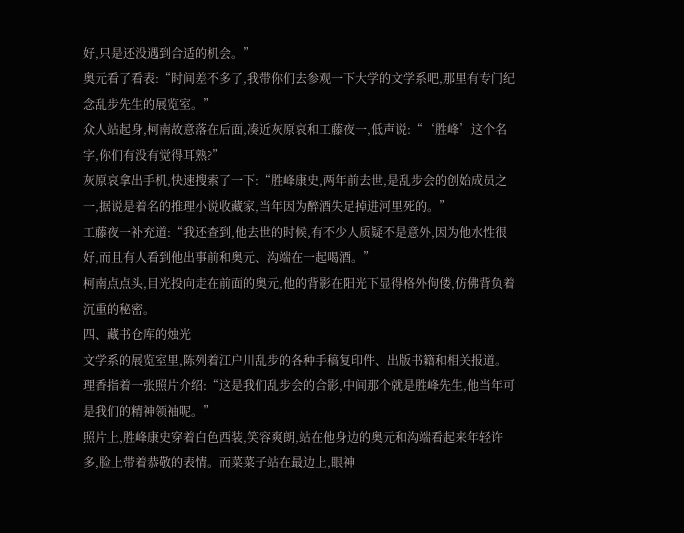好,只是还没遇到合适的机会。”
奥元看了看表:“时间差不多了,我带你们去参观一下大学的文学系吧,那里有专门纪念乱步先生的展览室。”
众人站起身,柯南故意落在后面,凑近灰原哀和工藤夜一,低声说:“‘胜峰’这个名字,你们有没有觉得耳熟?”
灰原哀拿出手机,快速搜索了一下:“胜峰康史,两年前去世,是乱步会的创始成员之一,据说是着名的推理小说收藏家,当年因为醉酒失足掉进河里死的。”
工藤夜一补充道:“我还查到,他去世的时候,有不少人质疑不是意外,因为他水性很好,而且有人看到他出事前和奥元、沟端在一起喝酒。”
柯南点点头,目光投向走在前面的奥元,他的背影在阳光下显得格外佝偻,仿佛背负着沉重的秘密。
四、藏书仓库的烛光
文学系的展览室里,陈列着江户川乱步的各种手稿复印件、出版书籍和相关报道。理香指着一张照片介绍:“这是我们乱步会的合影,中间那个就是胜峰先生,他当年可是我们的精神领袖呢。”
照片上,胜峰康史穿着白色西装,笑容爽朗,站在他身边的奥元和沟端看起来年轻许多,脸上带着恭敬的表情。而菜菜子站在最边上,眼神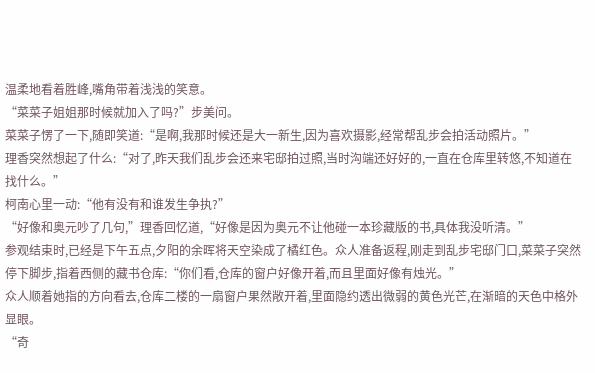温柔地看着胜峰,嘴角带着浅浅的笑意。
“菜菜子姐姐那时候就加入了吗?”步美问。
菜菜子愣了一下,随即笑道:“是啊,我那时候还是大一新生,因为喜欢摄影,经常帮乱步会拍活动照片。”
理香突然想起了什么:“对了,昨天我们乱步会还来宅邸拍过照,当时沟端还好好的,一直在仓库里转悠,不知道在找什么。”
柯南心里一动:“他有没有和谁发生争执?”
“好像和奥元吵了几句,”理香回忆道,“好像是因为奥元不让他碰一本珍藏版的书,具体我没听清。”
参观结束时,已经是下午五点,夕阳的余晖将天空染成了橘红色。众人准备返程,刚走到乱步宅邸门口,菜菜子突然停下脚步,指着西侧的藏书仓库:“你们看,仓库的窗户好像开着,而且里面好像有烛光。”
众人顺着她指的方向看去,仓库二楼的一扇窗户果然敞开着,里面隐约透出微弱的黄色光芒,在渐暗的天色中格外显眼。
“奇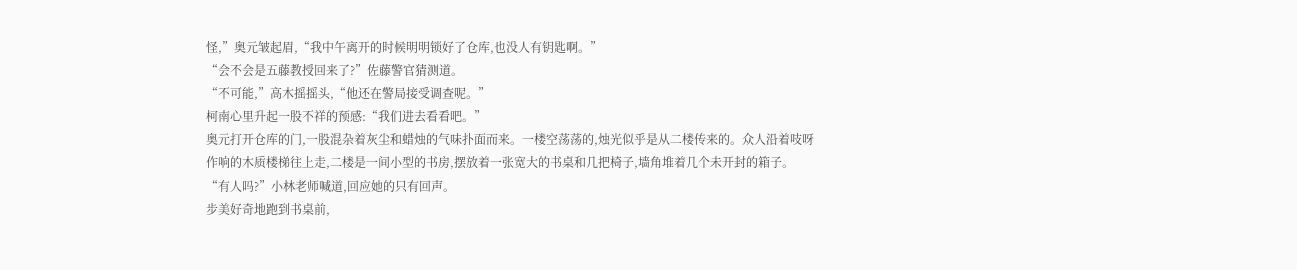怪,”奥元皱起眉,“我中午离开的时候明明锁好了仓库,也没人有钥匙啊。”
“会不会是五藤教授回来了?”佐藤警官猜测道。
“不可能,”高木摇摇头,“他还在警局接受调查呢。”
柯南心里升起一股不祥的预感:“我们进去看看吧。”
奥元打开仓库的门,一股混杂着灰尘和蜡烛的气味扑面而来。一楼空荡荡的,烛光似乎是从二楼传来的。众人沿着吱呀作响的木质楼梯往上走,二楼是一间小型的书房,摆放着一张宽大的书桌和几把椅子,墙角堆着几个未开封的箱子。
“有人吗?”小林老师喊道,回应她的只有回声。
步美好奇地跑到书桌前,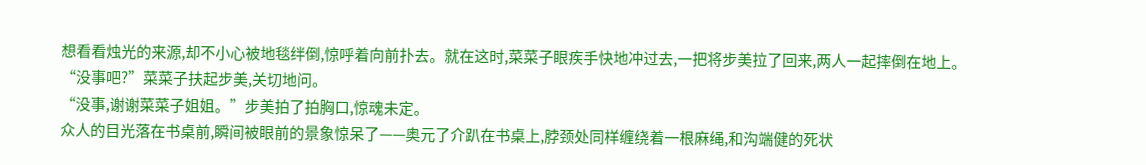想看看烛光的来源,却不小心被地毯绊倒,惊呼着向前扑去。就在这时,菜菜子眼疾手快地冲过去,一把将步美拉了回来,两人一起摔倒在地上。
“没事吧?”菜菜子扶起步美,关切地问。
“没事,谢谢菜菜子姐姐。”步美拍了拍胸口,惊魂未定。
众人的目光落在书桌前,瞬间被眼前的景象惊呆了——奥元了介趴在书桌上,脖颈处同样缠绕着一根麻绳,和沟端健的死状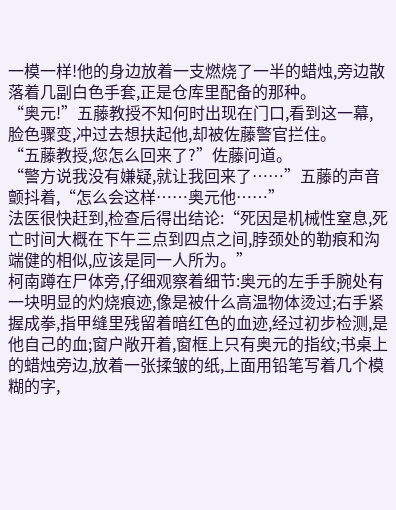一模一样!他的身边放着一支燃烧了一半的蜡烛,旁边散落着几副白色手套,正是仓库里配备的那种。
“奥元!”五藤教授不知何时出现在门口,看到这一幕,脸色骤变,冲过去想扶起他,却被佐藤警官拦住。
“五藤教授,您怎么回来了?”佐藤问道。
“警方说我没有嫌疑,就让我回来了……”五藤的声音颤抖着,“怎么会这样……奥元他……”
法医很快赶到,检查后得出结论:“死因是机械性窒息,死亡时间大概在下午三点到四点之间,脖颈处的勒痕和沟端健的相似,应该是同一人所为。”
柯南蹲在尸体旁,仔细观察着细节:奥元的左手手腕处有一块明显的灼烧痕迹,像是被什么高温物体烫过;右手紧握成拳,指甲缝里残留着暗红色的血迹,经过初步检测,是他自己的血;窗户敞开着,窗框上只有奥元的指纹;书桌上的蜡烛旁边,放着一张揉皱的纸,上面用铅笔写着几个模糊的字,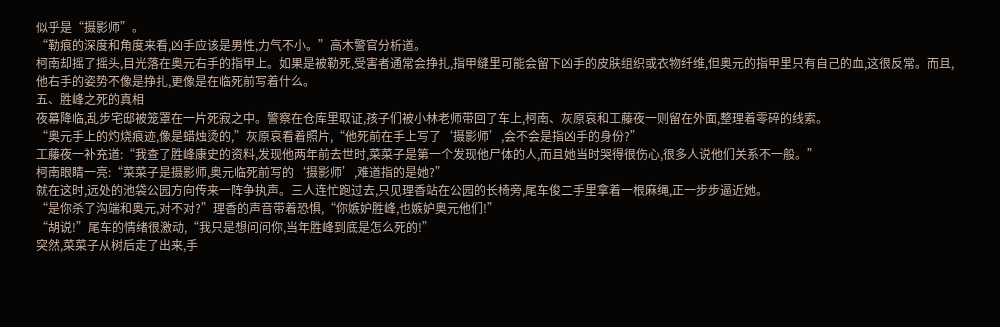似乎是“摄影师”。
“勒痕的深度和角度来看,凶手应该是男性,力气不小。”高木警官分析道。
柯南却摇了摇头,目光落在奥元右手的指甲上。如果是被勒死,受害者通常会挣扎,指甲缝里可能会留下凶手的皮肤组织或衣物纤维,但奥元的指甲里只有自己的血,这很反常。而且,他右手的姿势不像是挣扎,更像是在临死前写着什么。
五、胜峰之死的真相
夜幕降临,乱步宅邸被笼罩在一片死寂之中。警察在仓库里取证,孩子们被小林老师带回了车上,柯南、灰原哀和工藤夜一则留在外面,整理着零碎的线索。
“奥元手上的灼烧痕迹,像是蜡烛烫的,”灰原哀看着照片,“他死前在手上写了‘摄影师’,会不会是指凶手的身份?”
工藤夜一补充道:“我查了胜峰康史的资料,发现他两年前去世时,菜菜子是第一个发现他尸体的人,而且她当时哭得很伤心,很多人说他们关系不一般。”
柯南眼睛一亮:“菜菜子是摄影师,奥元临死前写的‘摄影师’,难道指的是她?”
就在这时,远处的池袋公园方向传来一阵争执声。三人连忙跑过去,只见理香站在公园的长椅旁,尾车俊二手里拿着一根麻绳,正一步步逼近她。
“是你杀了沟端和奥元,对不对?”理香的声音带着恐惧,“你嫉妒胜峰,也嫉妒奥元他们!”
“胡说!”尾车的情绪很激动,“我只是想问问你,当年胜峰到底是怎么死的!”
突然,菜菜子从树后走了出来,手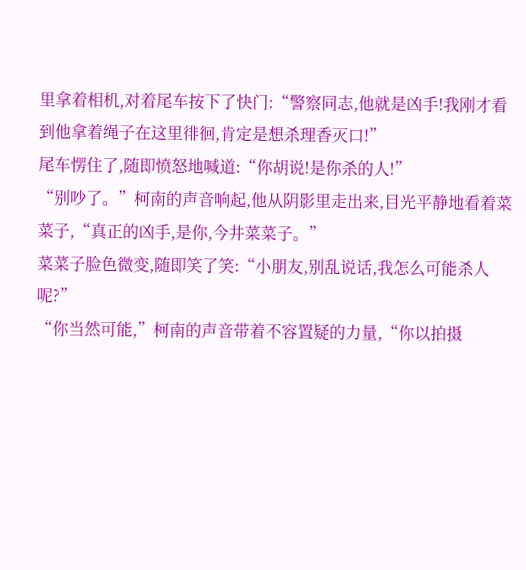里拿着相机,对着尾车按下了快门:“警察同志,他就是凶手!我刚才看到他拿着绳子在这里徘徊,肯定是想杀理香灭口!”
尾车愣住了,随即愤怒地喊道:“你胡说!是你杀的人!”
“别吵了。”柯南的声音响起,他从阴影里走出来,目光平静地看着菜菜子,“真正的凶手,是你,今井菜菜子。”
菜菜子脸色微变,随即笑了笑:“小朋友,别乱说话,我怎么可能杀人呢?”
“你当然可能,”柯南的声音带着不容置疑的力量,“你以拍摄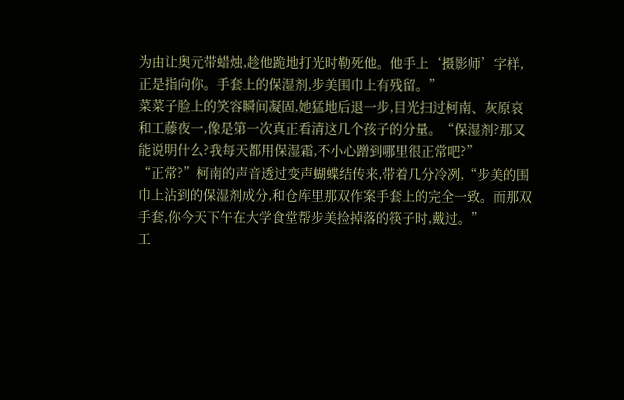为由让奥元带蜡烛,趁他跪地打光时勒死他。他手上‘摄影师’字样,正是指向你。手套上的保湿剂,步美围巾上有残留。”
菜菜子脸上的笑容瞬间凝固,她猛地后退一步,目光扫过柯南、灰原哀和工藤夜一,像是第一次真正看清这几个孩子的分量。“保湿剂?那又能说明什么?我每天都用保湿霜,不小心蹭到哪里很正常吧?”
“正常?”柯南的声音透过变声蝴蝶结传来,带着几分冷冽,“步美的围巾上沾到的保湿剂成分,和仓库里那双作案手套上的完全一致。而那双手套,你今天下午在大学食堂帮步美捡掉落的筷子时,戴过。”
工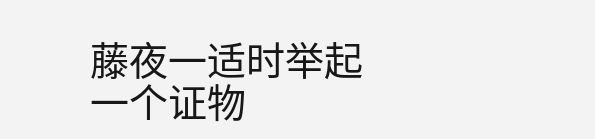藤夜一适时举起一个证物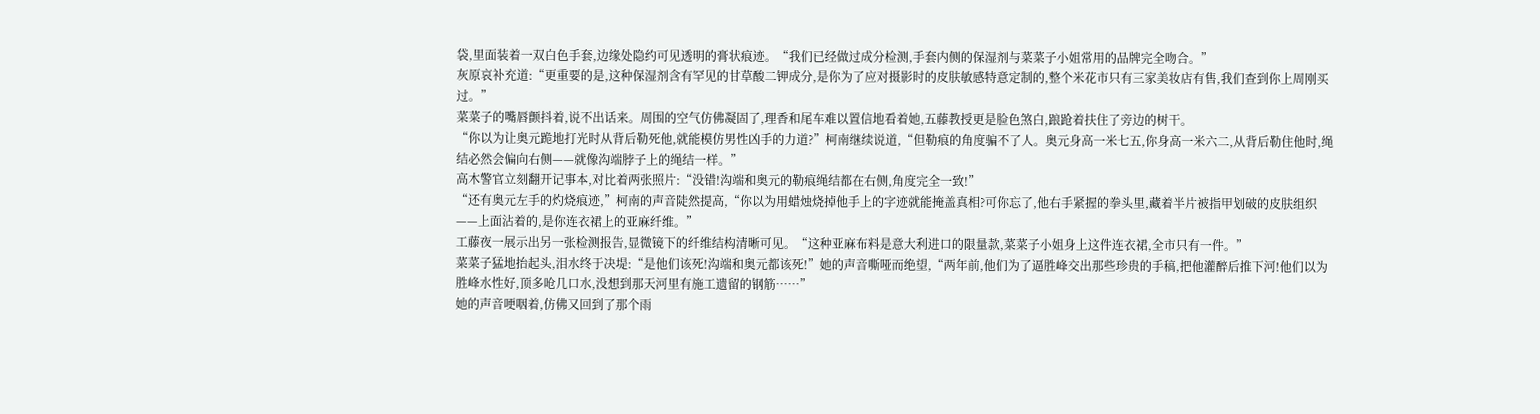袋,里面装着一双白色手套,边缘处隐约可见透明的膏状痕迹。“我们已经做过成分检测,手套内侧的保湿剂与菜菜子小姐常用的品牌完全吻合。”
灰原哀补充道:“更重要的是,这种保湿剂含有罕见的甘草酸二钾成分,是你为了应对摄影时的皮肤敏感特意定制的,整个米花市只有三家美妆店有售,我们查到你上周刚买过。”
菜菜子的嘴唇颤抖着,说不出话来。周围的空气仿佛凝固了,理香和尾车难以置信地看着她,五藤教授更是脸色煞白,踉跄着扶住了旁边的树干。
“你以为让奥元跪地打光时从背后勒死他,就能模仿男性凶手的力道?”柯南继续说道,“但勒痕的角度骗不了人。奥元身高一米七五,你身高一米六二,从背后勒住他时,绳结必然会偏向右侧——就像沟端脖子上的绳结一样。”
高木警官立刻翻开记事本,对比着两张照片:“没错!沟端和奥元的勒痕绳结都在右侧,角度完全一致!”
“还有奥元左手的灼烧痕迹,”柯南的声音陡然提高,“你以为用蜡烛烧掉他手上的字迹就能掩盖真相?可你忘了,他右手紧握的拳头里,藏着半片被指甲划破的皮肤组织——上面沾着的,是你连衣裙上的亚麻纤维。”
工藤夜一展示出另一张检测报告,显微镜下的纤维结构清晰可见。“这种亚麻布料是意大利进口的限量款,菜菜子小姐身上这件连衣裙,全市只有一件。”
菜菜子猛地抬起头,泪水终于决堤:“是他们该死!沟端和奥元都该死!”她的声音嘶哑而绝望,“两年前,他们为了逼胜峰交出那些珍贵的手稿,把他灌醉后推下河!他们以为胜峰水性好,顶多呛几口水,没想到那天河里有施工遗留的钢筋……”
她的声音哽咽着,仿佛又回到了那个雨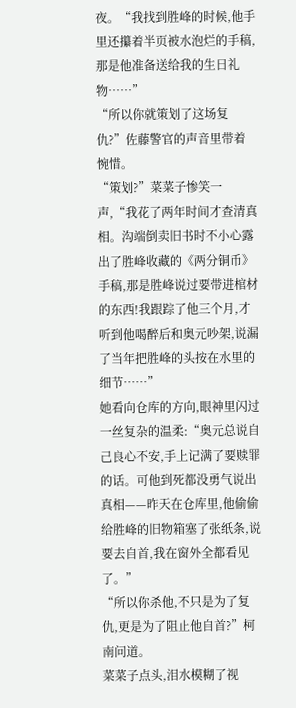夜。“我找到胜峰的时候,他手里还攥着半页被水泡烂的手稿,那是他准备送给我的生日礼物……”
“所以你就策划了这场复仇?”佐藤警官的声音里带着惋惜。
“策划?”菜菜子惨笑一声,“我花了两年时间才查清真相。沟端倒卖旧书时不小心露出了胜峰收藏的《两分铜币》手稿,那是胜峰说过要带进棺材的东西!我跟踪了他三个月,才听到他喝醉后和奥元吵架,说漏了当年把胜峰的头按在水里的细节……”
她看向仓库的方向,眼神里闪过一丝复杂的温柔:“奥元总说自己良心不安,手上记满了要赎罪的话。可他到死都没勇气说出真相——昨天在仓库里,他偷偷给胜峰的旧物箱塞了张纸条,说要去自首,我在窗外全都看见了。”
“所以你杀他,不只是为了复仇,更是为了阻止他自首?”柯南问道。
菜菜子点头,泪水模糊了视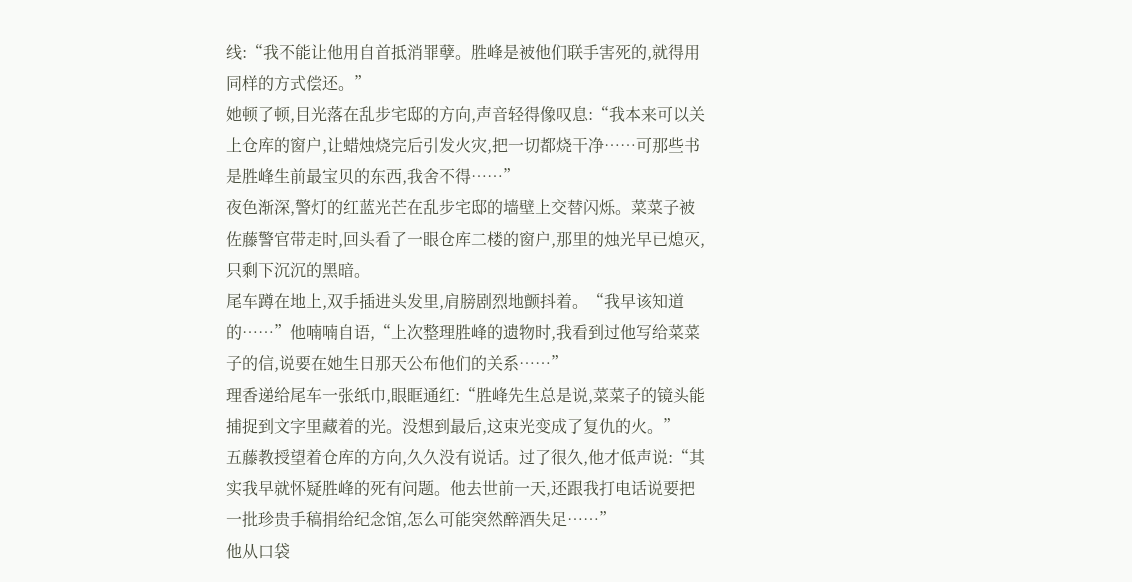线:“我不能让他用自首抵消罪孽。胜峰是被他们联手害死的,就得用同样的方式偿还。”
她顿了顿,目光落在乱步宅邸的方向,声音轻得像叹息:“我本来可以关上仓库的窗户,让蜡烛烧完后引发火灾,把一切都烧干净……可那些书是胜峰生前最宝贝的东西,我舍不得……”
夜色渐深,警灯的红蓝光芒在乱步宅邸的墙壁上交替闪烁。菜菜子被佐藤警官带走时,回头看了一眼仓库二楼的窗户,那里的烛光早已熄灭,只剩下沉沉的黑暗。
尾车蹲在地上,双手插进头发里,肩膀剧烈地颤抖着。“我早该知道的……”他喃喃自语,“上次整理胜峰的遗物时,我看到过他写给菜菜子的信,说要在她生日那天公布他们的关系……”
理香递给尾车一张纸巾,眼眶通红:“胜峰先生总是说,菜菜子的镜头能捕捉到文字里藏着的光。没想到最后,这束光变成了复仇的火。”
五藤教授望着仓库的方向,久久没有说话。过了很久,他才低声说:“其实我早就怀疑胜峰的死有问题。他去世前一天,还跟我打电话说要把一批珍贵手稿捐给纪念馆,怎么可能突然醉酒失足……”
他从口袋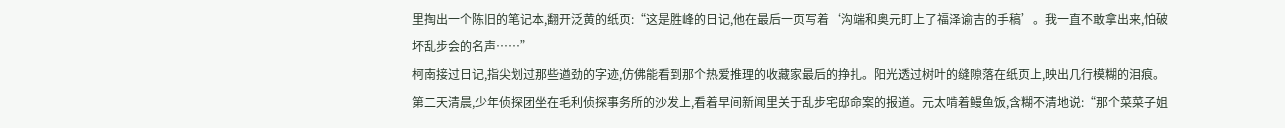里掏出一个陈旧的笔记本,翻开泛黄的纸页:“这是胜峰的日记,他在最后一页写着‘沟端和奥元盯上了福泽谕吉的手稿’。我一直不敢拿出来,怕破坏乱步会的名声……”
柯南接过日记,指尖划过那些遒劲的字迹,仿佛能看到那个热爱推理的收藏家最后的挣扎。阳光透过树叶的缝隙落在纸页上,映出几行模糊的泪痕。
第二天清晨,少年侦探团坐在毛利侦探事务所的沙发上,看着早间新闻里关于乱步宅邸命案的报道。元太啃着鳗鱼饭,含糊不清地说:“那个菜菜子姐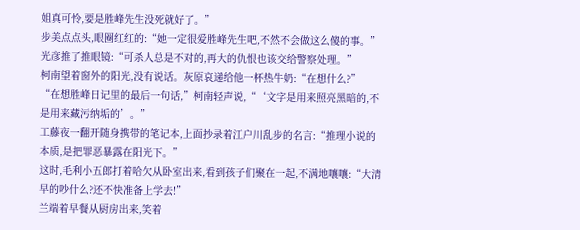姐真可怜,要是胜峰先生没死就好了。”
步美点点头,眼圈红红的:“她一定很爱胜峰先生吧,不然不会做这么傻的事。”
光彦推了推眼镜:“可杀人总是不对的,再大的仇恨也该交给警察处理。”
柯南望着窗外的阳光,没有说话。灰原哀递给他一杯热牛奶:“在想什么?”
“在想胜峰日记里的最后一句话,”柯南轻声说,“‘文字是用来照亮黑暗的,不是用来藏污纳垢的’。”
工藤夜一翻开随身携带的笔记本,上面抄录着江户川乱步的名言:“推理小说的本质,是把罪恶暴露在阳光下。”
这时,毛利小五郎打着哈欠从卧室出来,看到孩子们聚在一起,不满地嚷嚷:“大清早的吵什么?还不快准备上学去!”
兰端着早餐从厨房出来,笑着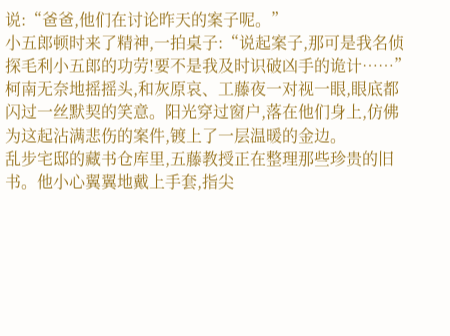说:“爸爸,他们在讨论昨天的案子呢。”
小五郎顿时来了精神,一拍桌子:“说起案子,那可是我名侦探毛利小五郎的功劳!要不是我及时识破凶手的诡计……”
柯南无奈地摇摇头,和灰原哀、工藤夜一对视一眼,眼底都闪过一丝默契的笑意。阳光穿过窗户,落在他们身上,仿佛为这起沾满悲伤的案件,镀上了一层温暖的金边。
乱步宅邸的藏书仓库里,五藤教授正在整理那些珍贵的旧书。他小心翼翼地戴上手套,指尖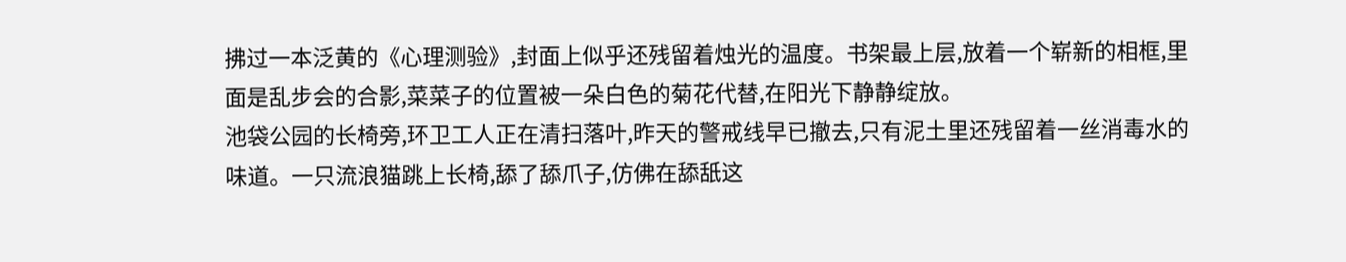拂过一本泛黄的《心理测验》,封面上似乎还残留着烛光的温度。书架最上层,放着一个崭新的相框,里面是乱步会的合影,菜菜子的位置被一朵白色的菊花代替,在阳光下静静绽放。
池袋公园的长椅旁,环卫工人正在清扫落叶,昨天的警戒线早已撤去,只有泥土里还残留着一丝消毒水的味道。一只流浪猫跳上长椅,舔了舔爪子,仿佛在舔舐这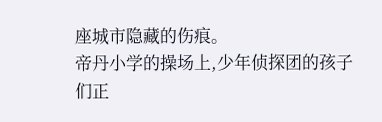座城市隐藏的伤痕。
帝丹小学的操场上,少年侦探团的孩子们正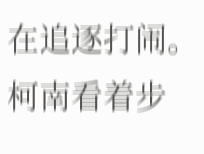在追逐打闹。柯南看着步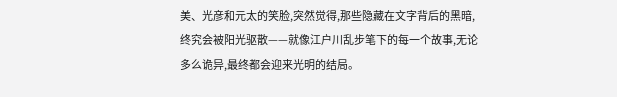美、光彦和元太的笑脸,突然觉得,那些隐藏在文字背后的黑暗,终究会被阳光驱散——就像江户川乱步笔下的每一个故事,无论多么诡异,最终都会迎来光明的结局。